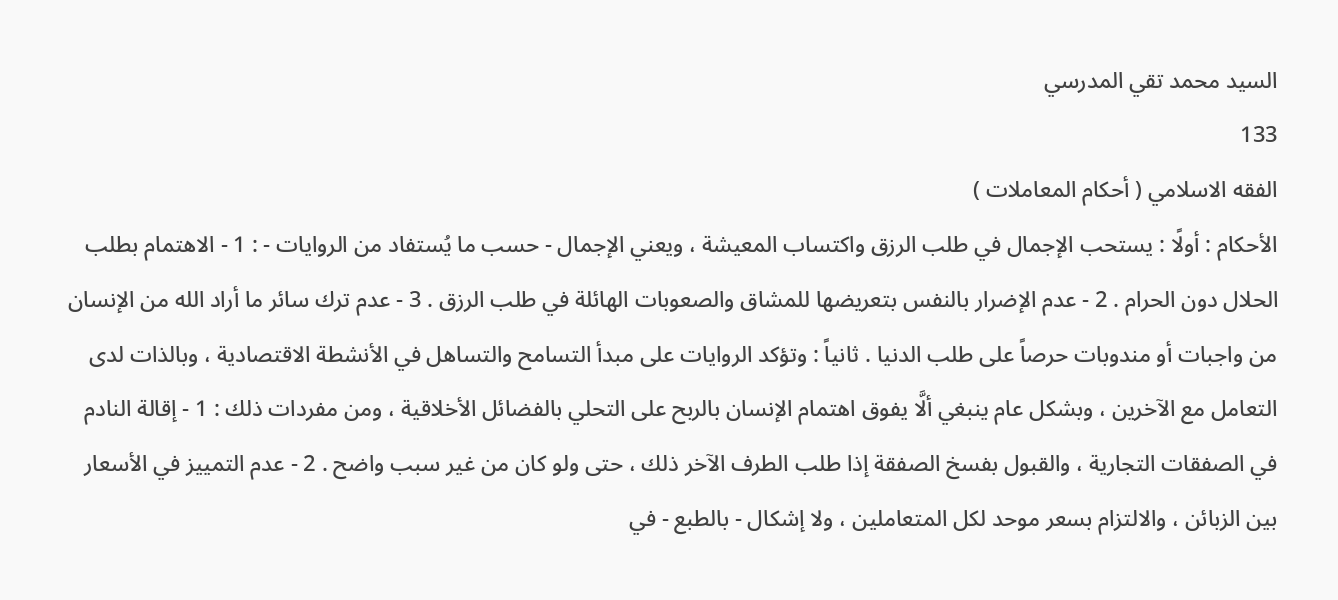السيد محمد تقي المدرسي
133
الفقه الاسلامي ( أحكام المعاملات )
الأحكام : أولًا : يستحب الإجمال في طلب الرزق واكتساب المعيشة ، ويعني الإجمال - حسب ما يُستفاد من الروايات - : 1 - الاهتمام بطلب الحلال دون الحرام . 2 - عدم الإضرار بالنفس بتعريضها للمشاق والصعوبات الهائلة في طلب الرزق . 3 - عدم ترك سائر ما أراد الله من الإنسان من واجبات أو مندوبات حرصاً على طلب الدنيا . ثانياً : وتؤكد الروايات على مبدأ التسامح والتساهل في الأنشطة الاقتصادية ، وبالذات لدى التعامل مع الآخرين ، وبشكل عام ينبغي ألَّا يفوق اهتمام الإنسان بالربح على التحلي بالفضائل الأخلاقية ، ومن مفردات ذلك : 1 - إقالة النادم في الصفقات التجارية ، والقبول بفسخ الصفقة إذا طلب الطرف الآخر ذلك ، حتى ولو كان من غير سبب واضح . 2 - عدم التمييز في الأسعار بين الزبائن ، والالتزام بسعر موحد لكل المتعاملين ، ولا إشكال - بالطبع - في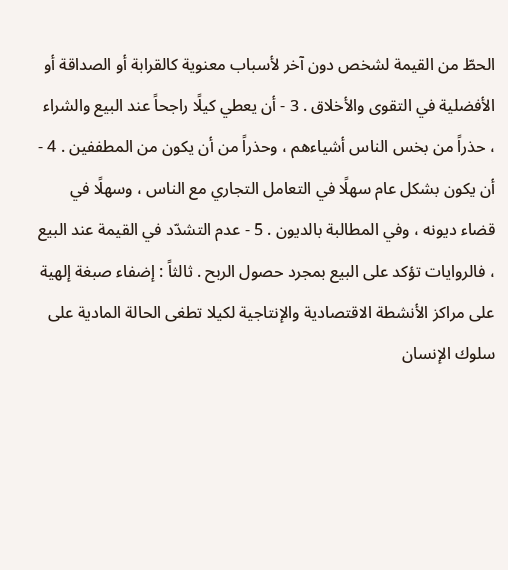الحطّ من القيمة لشخص دون آخر لأسباب معنوية كالقرابة أو الصداقة أو الأفضلية في التقوى والأخلاق . 3 - أن يعطي كيلًا راجحاً عند البيع والشراء ، حذراً من بخس الناس أشياءهم ، وحذراً من أن يكون من المطففين . 4 - أن يكون بشكل عام سهلًا في التعامل التجاري مع الناس ، وسهلًا في قضاء ديونه ، وفي المطالبة بالديون . 5 - عدم التشدّد في القيمة عند البيع ، فالروايات تؤكد على البيع بمجرد حصول الربح . ثالثاً : إضفاء صبغة إلهية على مراكز الأنشطة الاقتصادية والإنتاجية لكيلا تطغى الحالة المادية على سلوك الإنسان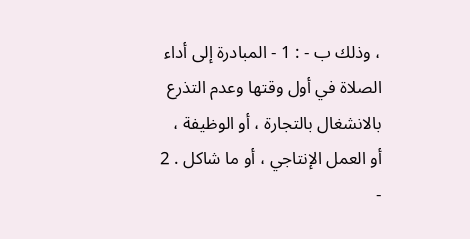، وذلك ب - : 1 - المبادرة إلى أداء الصلاة في أول وقتها وعدم التذرع بالانشغال بالتجارة ، أو الوظيفة ، أو العمل الإنتاجي ، أو ما شاكل . 2 -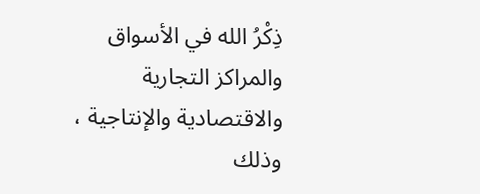ذِكْرُ الله في الأسواق والمراكز التجارية والاقتصادية والإنتاجية ، وذلك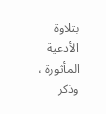بتلاوة الأدعية المأثورة ، وذكر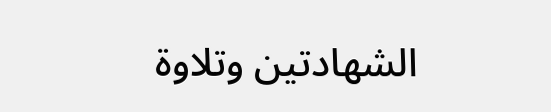الشهادتين وتلاوة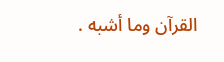القرآن وما أشبه .